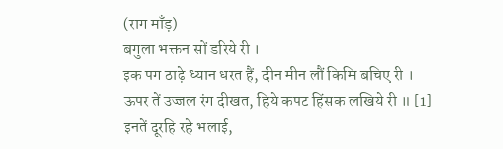(राग माँड़)
बगुला भक्तन सों डरिये री ।
इक पग ठाढ़े ध्यान धरत हैं, दीन मीन लौं किमि बचिए री ।
ऊपर तें उज्जल रंग दीखत, हिये कपट हिंसक लखिये री ॥ [1]
इनतें दूरहि रहे भलाई,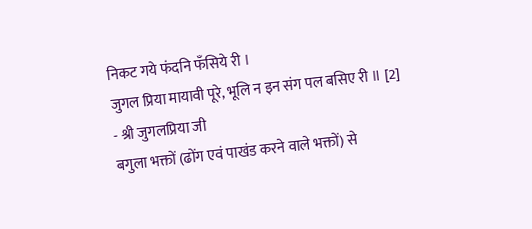निकट गये फंदनि फँसिये री ।
जुगल प्रिया मायावी पूरे, भूलि न इन संग पल बसिए री ॥ [2]
- श्री जुगलप्रिया जी
बगुला भक्तों (ढोंग एवं पाखंड करने वाले भक्तों) से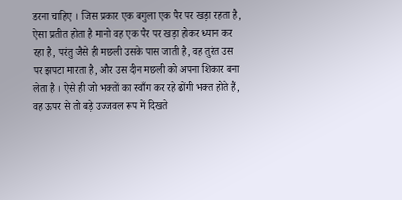डरना चाहिए । जिस प्रकार एक बगुला एक पैर पर खड़ा रहता है, ऐसा प्रतीत होता है मानो वह एक पैर पर खड़ा होकर ध्यान कर रहा है, परंतु जैसे ही मछली उसके पास जाती है, वह तुरंत उस पर झपटा मारता है, और उस दीन मछली को अपना शिकार बना लेता है । ऐसे ही जो भक्तों का स्वाँग कर रहे ढोंगी भक्त होते हैं, वह ऊपर से तो बड़े उज्जवल रूप में दिखते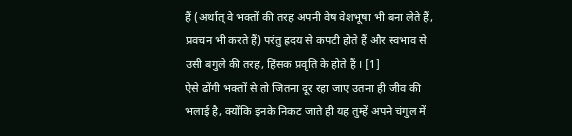हैं (अर्थात् वे भक्तों की तरह अपनी वेष वेशभूषा भी बना लेते हैं, प्रवचन भी करते हैं) परंतु ह्रदय से कपटी होते हैं और स्वभाव से उसी बगुले की तरह, हिंसक प्रवृति के होते हैं । [1]
ऐसे ढोंगी भक्तों से तो जितना दूर रहा जाए उतना ही जीव की भलाई है, क्योंकि इनके निकट जाते ही यह तुम्हें अपने चंगुल में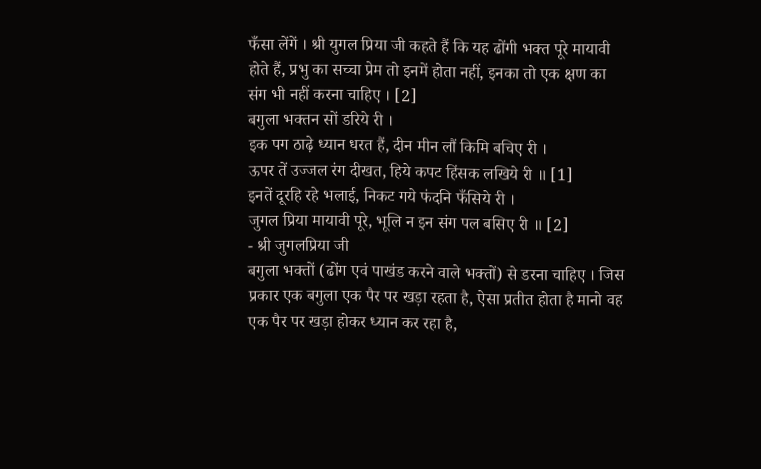फँसा लेंगें । श्री युगल प्रिया जी कहते हैं कि यह ढोंगी भक्त पूरे मायावी होते हैं, प्रभु का सच्चा प्रेम तो इनमें होता नहीं, इनका तो एक क्षण का संग भी नहीं करना चाहिए । [2]
बगुला भक्तन सों डरिये री ।
इक पग ठाढ़े ध्यान धरत हैं, दीन मीन लौं किमि बचिए री ।
ऊपर तें उज्जल रंग दीखत, हिये कपट हिंसक लखिये री ॥ [1]
इनतें दूरहि रहे भलाई, निकट गये फंदनि फँसिये री ।
जुगल प्रिया मायावी पूरे, भूलि न इन संग पल बसिए री ॥ [2]
- श्री जुगलप्रिया जी
बगुला भक्तों (ढोंग एवं पाखंड करने वाले भक्तों) से डरना चाहिए । जिस प्रकार एक बगुला एक पैर पर खड़ा रहता है, ऐसा प्रतीत होता है मानो वह एक पैर पर खड़ा होकर ध्यान कर रहा है,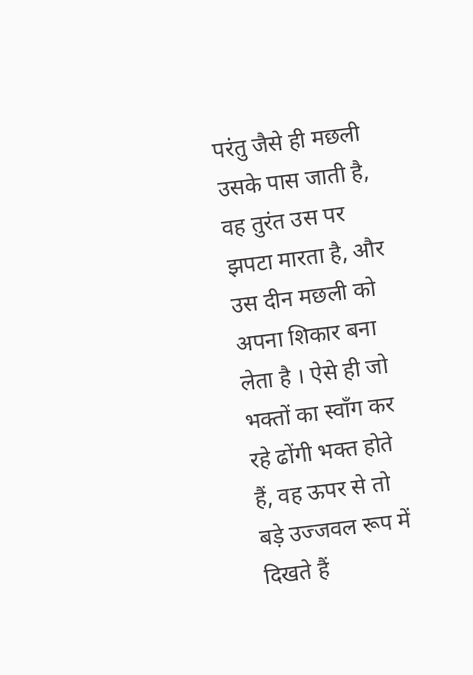परंतु जैसे ही मछली उसके पास जाती है, वह तुरंत उस पर झपटा मारता है, और उस दीन मछली को अपना शिकार बना लेता है । ऐसे ही जो भक्तों का स्वाँग कर रहे ढोंगी भक्त होते हैं, वह ऊपर से तो बड़े उज्जवल रूप में दिखते हैं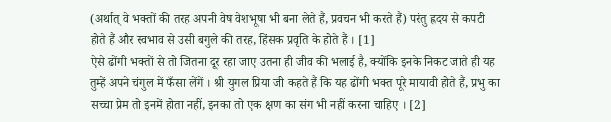(अर्थात् वे भक्तों की तरह अपनी वेष वेशभूषा भी बना लेते हैं, प्रवचन भी करते हैं) परंतु ह्रदय से कपटी होते हैं और स्वभाव से उसी बगुले की तरह, हिंसक प्रवृति के होते हैं । [1]
ऐसे ढोंगी भक्तों से तो जितना दूर रहा जाए उतना ही जीव की भलाई है, क्योंकि इनके निकट जाते ही यह तुम्हें अपने चंगुल में फँसा लेंगें । श्री युगल प्रिया जी कहते हैं कि यह ढोंगी भक्त पूरे मायावी होते हैं, प्रभु का सच्चा प्रेम तो इनमें होता नहीं, इनका तो एक क्षण का संग भी नहीं करना चाहिए । [2]